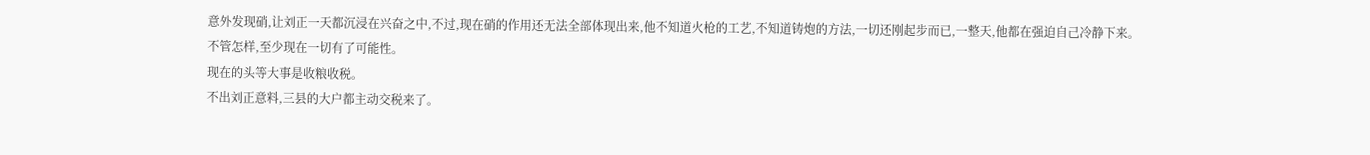意外发现硝,让刘正一天都沉浸在兴奋之中,不过,现在硝的作用还无法全部体现出来,他不知道火枪的工艺,不知道铸炮的方法,一切还刚起步而已,一整天,他都在强迫自己冷静下来。
不管怎样,至少现在一切有了可能性。
现在的头等大事是收粮收税。
不出刘正意料,三县的大户都主动交税来了。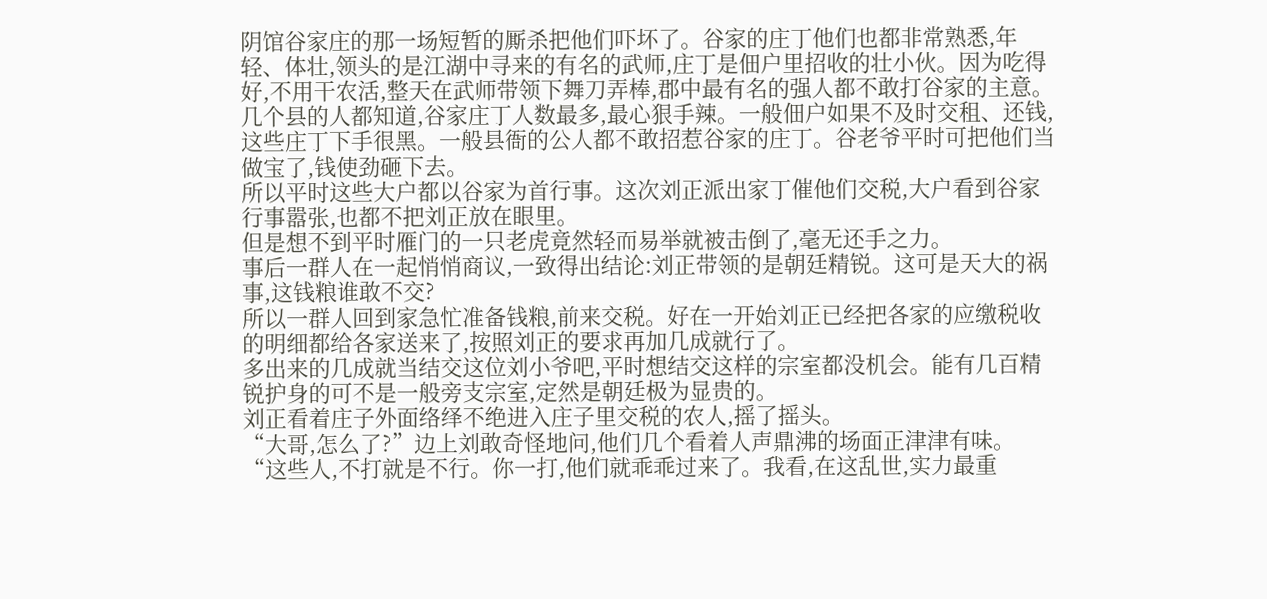阴馆谷家庄的那一场短暂的厮杀把他们吓坏了。谷家的庄丁他们也都非常熟悉,年轻、体壮,领头的是江湖中寻来的有名的武师,庄丁是佃户里招收的壮小伙。因为吃得好,不用干农活,整天在武师带领下舞刀弄棒,郡中最有名的强人都不敢打谷家的主意。
几个县的人都知道,谷家庄丁人数最多,最心狠手辣。一般佃户如果不及时交租、还钱,这些庄丁下手很黑。一般县衙的公人都不敢招惹谷家的庄丁。谷老爷平时可把他们当做宝了,钱使劲砸下去。
所以平时这些大户都以谷家为首行事。这次刘正派出家丁催他们交税,大户看到谷家行事嚣张,也都不把刘正放在眼里。
但是想不到平时雁门的一只老虎竟然轻而易举就被击倒了,毫无还手之力。
事后一群人在一起悄悄商议,一致得出结论:刘正带领的是朝廷精锐。这可是天大的祸事,这钱粮谁敢不交?
所以一群人回到家急忙准备钱粮,前来交税。好在一开始刘正已经把各家的应缴税收的明细都给各家送来了,按照刘正的要求再加几成就行了。
多出来的几成就当结交这位刘小爷吧,平时想结交这样的宗室都没机会。能有几百精锐护身的可不是一般旁支宗室,定然是朝廷极为显贵的。
刘正看着庄子外面络绎不绝进入庄子里交税的农人,摇了摇头。
“大哥,怎么了?”边上刘敢奇怪地问,他们几个看着人声鼎沸的场面正津津有味。
“这些人,不打就是不行。你一打,他们就乖乖过来了。我看,在这乱世,实力最重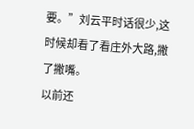要。”刘云平时话很少,这时候却看了看庄外大路,撇了撇嘴。
以前还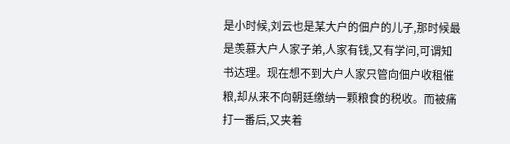是小时候,刘云也是某大户的佃户的儿子,那时候最是羡慕大户人家子弟,人家有钱,又有学问,可谓知书达理。现在想不到大户人家只管向佃户收租催粮,却从来不向朝廷缴纳一颗粮食的税收。而被痛打一番后,又夹着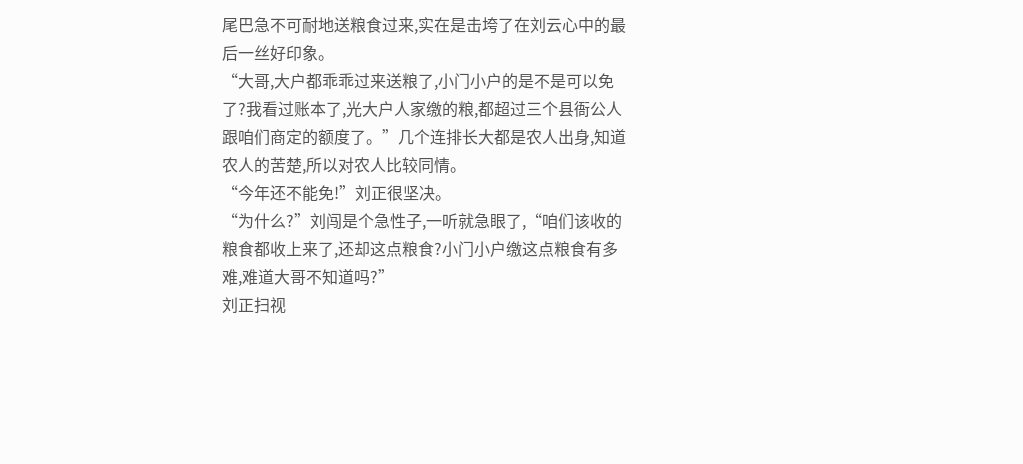尾巴急不可耐地送粮食过来,实在是击垮了在刘云心中的最后一丝好印象。
“大哥,大户都乖乖过来送粮了,小门小户的是不是可以免了?我看过账本了,光大户人家缴的粮,都超过三个县衙公人跟咱们商定的额度了。”几个连排长大都是农人出身,知道农人的苦楚,所以对农人比较同情。
“今年还不能免!”刘正很坚决。
“为什么?”刘闯是个急性子,一听就急眼了,“咱们该收的粮食都收上来了,还却这点粮食?小门小户缴这点粮食有多难,难道大哥不知道吗?”
刘正扫视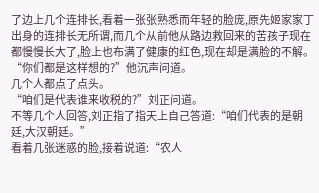了边上几个连排长,看着一张张熟悉而年轻的脸庞,原先姬家家丁出身的连排长无所谓,而几个从前他从路边救回来的苦孩子现在都慢慢长大了,脸上也布满了健康的红色,现在却是满脸的不解。
“你们都是这样想的?”他沉声问道。
几个人都点了点头。
“咱们是代表谁来收税的?”刘正问道。
不等几个人回答,刘正指了指天上自己答道:“咱们代表的是朝廷,大汉朝廷。”
看着几张迷惑的脸,接着说道:“农人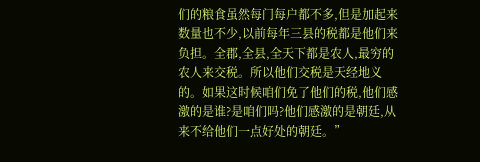们的粮食虽然每门每户都不多,但是加起来数量也不少,以前每年三县的税都是他们来负担。全郡,全县,全天下都是农人,最穷的农人来交税。所以他们交税是天经地义的。如果这时候咱们免了他们的税,他们感激的是谁?是咱们吗?他们感激的是朝廷,从来不给他们一点好处的朝廷。”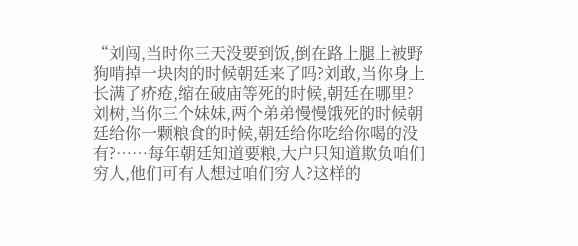“刘闯,当时你三天没要到饭,倒在路上腿上被野狗啃掉一块肉的时候朝廷来了吗?刘敢,当你身上长满了疥疮,缩在破庙等死的时候,朝廷在哪里?刘树,当你三个妹妹,两个弟弟慢慢饿死的时候朝廷给你一颗粮食的时候,朝廷给你吃给你喝的没有?……每年朝廷知道要粮,大户只知道欺负咱们穷人,他们可有人想过咱们穷人?这样的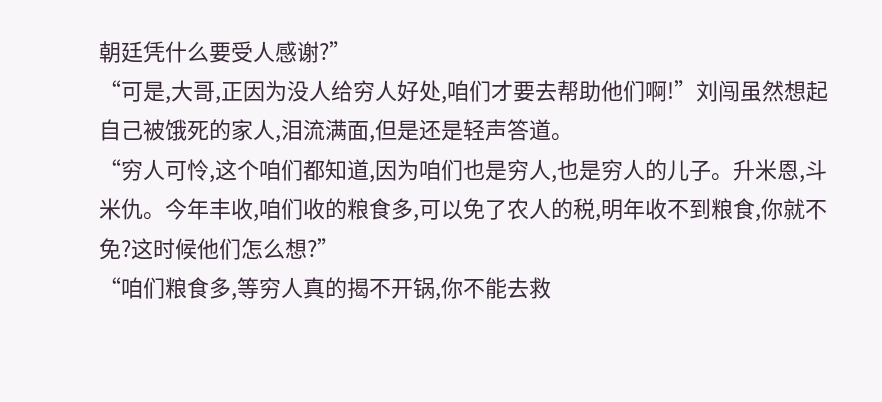朝廷凭什么要受人感谢?”
“可是,大哥,正因为没人给穷人好处,咱们才要去帮助他们啊!”刘闯虽然想起自己被饿死的家人,泪流满面,但是还是轻声答道。
“穷人可怜,这个咱们都知道,因为咱们也是穷人,也是穷人的儿子。升米恩,斗米仇。今年丰收,咱们收的粮食多,可以免了农人的税,明年收不到粮食,你就不免?这时候他们怎么想?”
“咱们粮食多,等穷人真的揭不开锅,你不能去救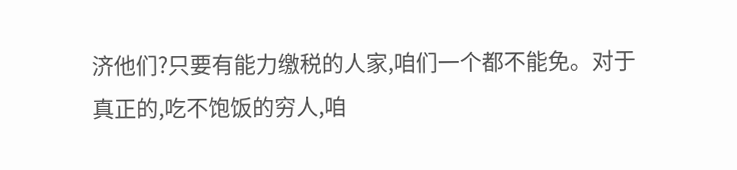济他们?只要有能力缴税的人家,咱们一个都不能免。对于真正的,吃不饱饭的穷人,咱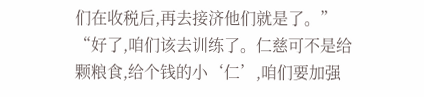们在收税后,再去接济他们就是了。”
“好了,咱们该去训练了。仁慈可不是给颗粮食,给个钱的小‘仁’,咱们要加强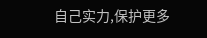自己实力,保护更多